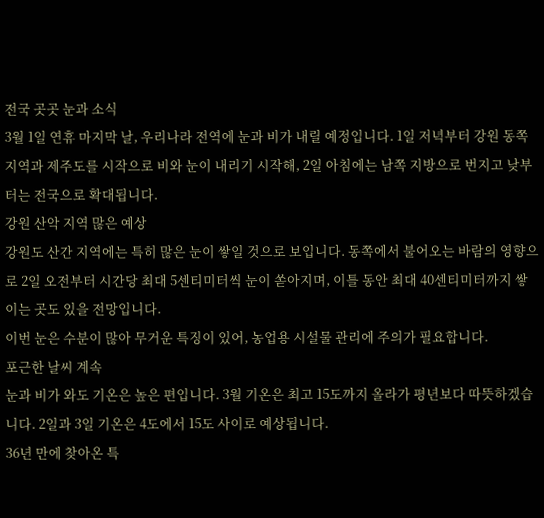전국 곳곳 눈과 소식
3월 1일 연휴 마지막 날, 우리나라 전역에 눈과 비가 내릴 예정입니다. 1일 저녁부터 강원 동쪽 지역과 제주도를 시작으로 비와 눈이 내리기 시작해, 2일 아침에는 남쪽 지방으로 번지고 낮부터는 전국으로 확대됩니다.
강원 산악 지역 많은 예상
강원도 산간 지역에는 특히 많은 눈이 쌓일 것으로 보입니다. 동쪽에서 불어오는 바람의 영향으로 2일 오전부터 시간당 최대 5센티미터씩 눈이 쏟아지며, 이틀 동안 최대 40센티미터까지 쌓이는 곳도 있을 전망입니다.
이번 눈은 수분이 많아 무거운 특징이 있어, 농업용 시설물 관리에 주의가 필요합니다.
포근한 날씨 계속
눈과 비가 와도 기온은 높은 편입니다. 3월 기온은 최고 15도까지 올라가 평년보다 따뜻하겠습니다. 2일과 3일 기온은 4도에서 15도 사이로 예상됩니다.
36년 만에 찾아온 특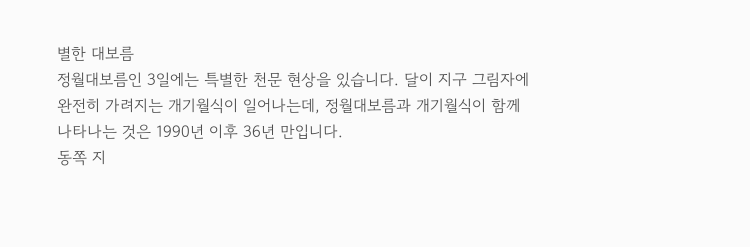별한 대보름
정월대보름인 3일에는 특별한 천문 현상을 있습니다. 달이 지구 그림자에 완전히 가려지는 개기월식이 일어나는데, 정월대보름과 개기월식이 함께 나타나는 것은 1990년 이후 36년 만입니다.
동쪽 지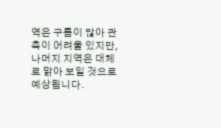역은 구름이 많아 관측이 어려울 있지만, 나머지 지역은 대체로 맑아 보일 것으로 예상됩니다.